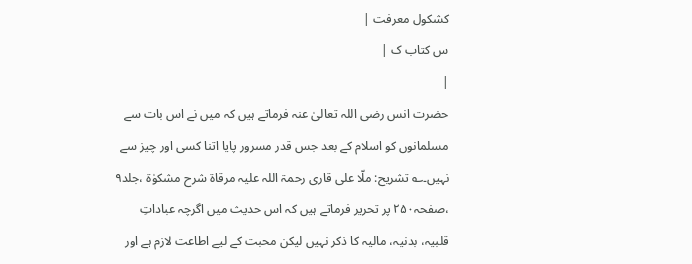کشکول معرفت |
س کتاب ک |
|
حضرت انس رضی اللہ تعالیٰ عنہ فرماتے ہیں کہ میں نے اس بات سے مسلمانوں کو اسلام کے بعد جس قدر مسرور پایا اتنا کسی اور چیز سے نہیں۔؎ تشریح: ملّا علی قاری رحمۃ اللہ علیہ مرقاۃ شرح مشکوٰۃ ،جلد۹ ،صفحہ۲۵۰ پر تحریر فرماتے ہیں کہ اس حدیث میں اگرچہ عباداتِ قلبیہ، بدنیہ، مالیہ کا ذکر نہیں لیکن محبت کے لیے اطاعت لازم ہے اور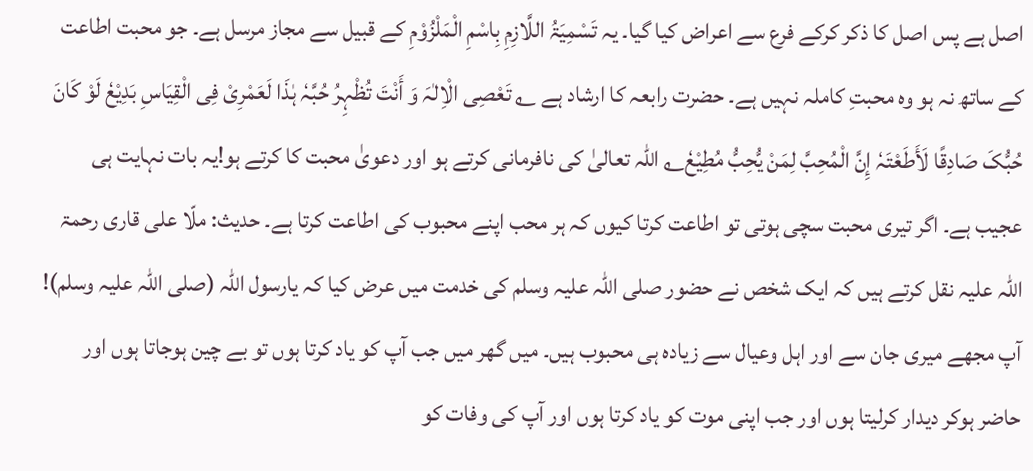اصل ہے پس اصل کا ذکر کرکے فرع سے اعراض کیا گیا۔ یہ تَسْمِیَۃُ اللَّازِمِ بِاسْمِ الْمَلْزُوْمِ کے قبیل سے مجاز مرسل ہے۔ جو محبت اطاعت کے ساتھ نہ ہو وہ محبتِ کاملہ نہیں ہے۔ حضرت رابعہ کا ارشاد ہے ؎ تَعْصِی الْاِلٰہَ وَ أَنْتَ تُظْہِرُ حُبَّہٗ ہٰذَا لَعَمْرِیْ فِی الْقِیَاسِ بَدِیْعٗ لَوْ کَانَ حُبُّکَ صَادِقًا لَأَطَعْتَہٗ إِنَّ الْمُحِبَّ لِمَنْ یُّحِبُّ مُطِیْعٗ؎ اللہ تعالیٰ کی نافرمانی کرتے ہو اور دعویٰ محبت کا کرتے ہو!یہ بات نہایت ہی عجیب ہے۔ اگر تیری محبت سچی ہوتی تو اطاعت کرتا کیوں کہ ہر محب اپنے محبوب کی اطاعت کرتا ہے۔ حدیث: ملّا علی قاری رحمۃ اللہ علیہ نقل کرتے ہیں کہ ایک شخص نے حضور صلی اللہ علیہ وسلم کی خدمت میں عرض کیا کہ یارسول اللہ (صلی اللہ علیہ وسلم)! آپ مجھے میری جان سے اور اہل وعیال سے زیادہ ہی محبوب ہیں۔ میں گھر میں جب آپ کو یاد کرتا ہوں تو بے چین ہوجاتا ہوں اور حاضر ہوکر دیدار کرلیتا ہوں اور جب اپنی موت کو یاد کرتا ہوں اور آپ کی وفات کو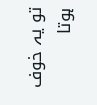تو یہ خوف ہوتا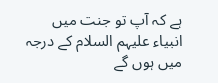ہے کہ آپ تو جنت میں انبیاء علیہم السلام کے درجہ میں ہوں گے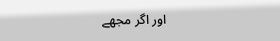اور اگر مجھے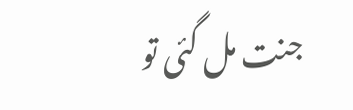جنت مل گئی تو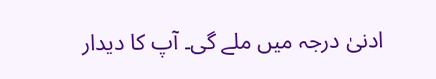ادنیٰ درجہ میں ملے گی۔ آپ کا دیدار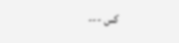کس ---